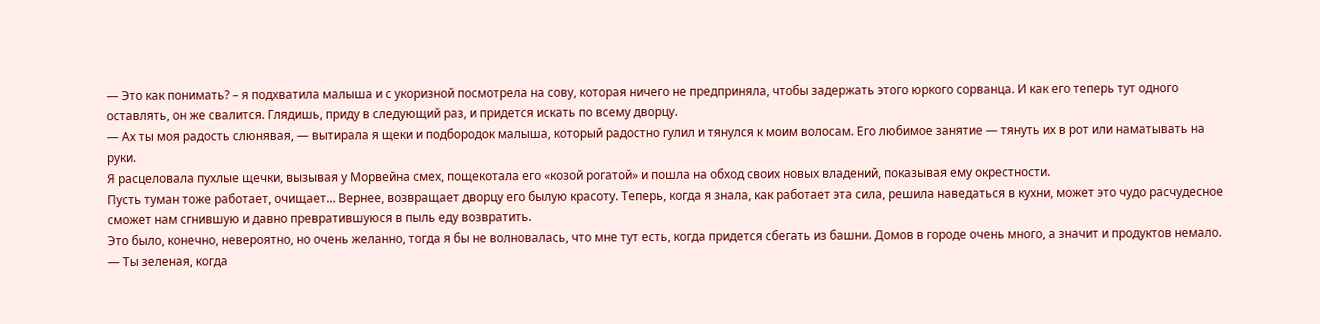— Это как понимать? – я подхватила малыша и с укоризной посмотрела на сову, которая ничего не предприняла, чтобы задержать этого юркого сорванца. И как его теперь тут одного оставлять, он же свалится. Глядишь, приду в следующий раз, и придется искать по всему дворцу.
— Ах ты моя радость слюнявая, — вытирала я щеки и подбородок малыша, который радостно гулил и тянулся к моим волосам. Его любимое занятие — тянуть их в рот или наматывать на руки.
Я расцеловала пухлые щечки, вызывая у Морвейна смех, пощекотала его «козой рогатой» и пошла на обход своих новых владений, показывая ему окрестности.
Пусть туман тоже работает, очищает… Вернее, возвращает дворцу его былую красоту. Теперь, когда я знала, как работает эта сила, решила наведаться в кухни, может это чудо расчудесное сможет нам сгнившую и давно превратившуюся в пыль еду возвратить.
Это было, конечно, невероятно, но очень желанно, тогда я бы не волновалась, что мне тут есть, когда придется сбегать из башни. Домов в городе очень много, а значит и продуктов немало.
— Ты зеленая, когда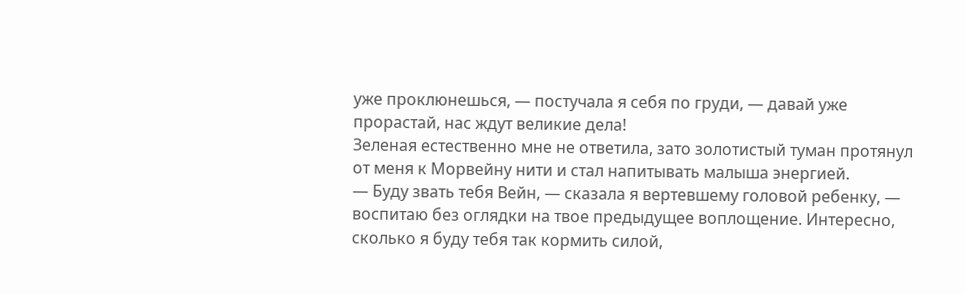уже проклюнешься, — постучала я себя по груди, — давай уже прорастай, нас ждут великие дела!
Зеленая естественно мне не ответила, зато золотистый туман протянул от меня к Морвейну нити и стал напитывать малыша энергией.
— Буду звать тебя Вейн, — сказала я вертевшему головой ребенку, — воспитаю без оглядки на твое предыдущее воплощение. Интересно, сколько я буду тебя так кормить силой,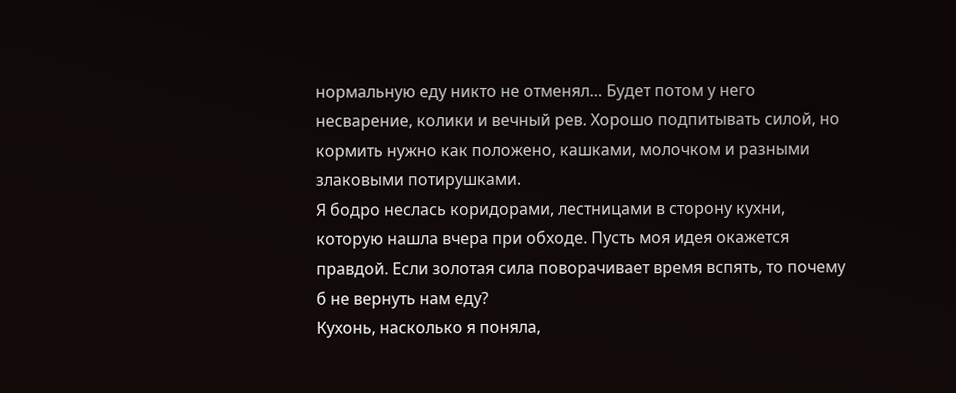нормальную еду никто не отменял… Будет потом у него несварение, колики и вечный рев. Хорошо подпитывать силой, но кормить нужно как положено, кашками, молочком и разными злаковыми потирушками.
Я бодро неслась коридорами, лестницами в сторону кухни, которую нашла вчера при обходе. Пусть моя идея окажется правдой. Если золотая сила поворачивает время вспять, то почему б не вернуть нам еду?
Кухонь, насколько я поняла,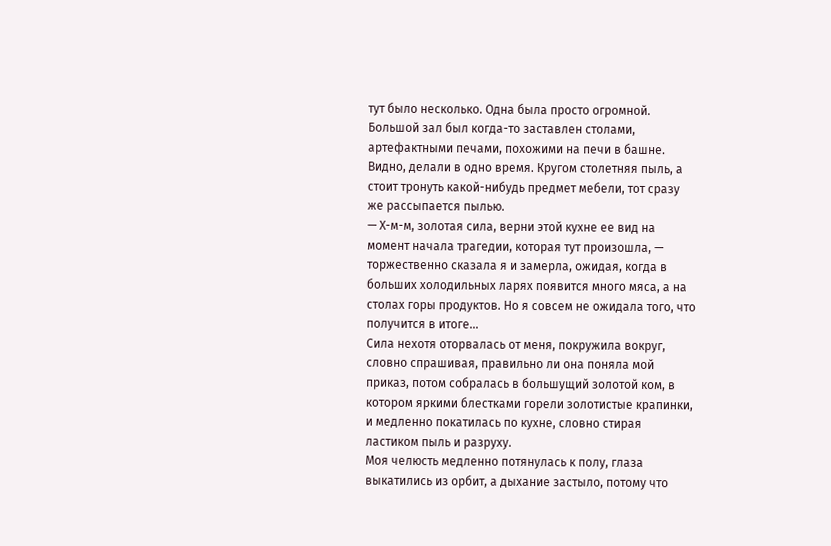тут было несколько. Одна была просто огромной. Большой зал был когда-то заставлен столами, артефактными печами, похожими на печи в башне. Видно, делали в одно время. Кругом столетняя пыль, а стоит тронуть какой-нибудь предмет мебели, тот сразу же рассыпается пылью.
— Х-м-м, золотая сила, верни этой кухне ее вид на момент начала трагедии, которая тут произошла, — торжественно сказала я и замерла, ожидая, когда в больших холодильных ларях появится много мяса, а на столах горы продуктов. Но я совсем не ожидала того, что получится в итоге…
Сила нехотя оторвалась от меня, покружила вокруг, словно спрашивая, правильно ли она поняла мой приказ, потом собралась в большущий золотой ком, в котором яркими блестками горели золотистые крапинки, и медленно покатилась по кухне, словно стирая ластиком пыль и разруху.
Моя челюсть медленно потянулась к полу, глаза выкатились из орбит, а дыхание застыло, потому что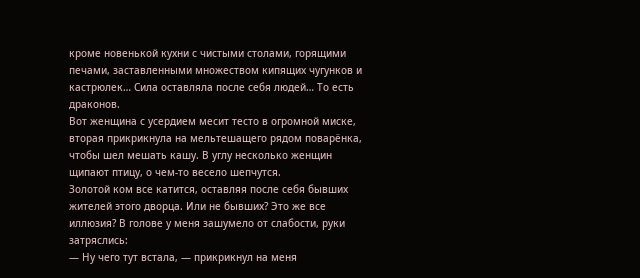кроме новенькой кухни с чистыми столами, горящими печами, заставленными множеством кипящих чугунков и кастрюлек… Сила оставляла после себя людей… То есть драконов.
Вот женщина с усердием месит тесто в огромной миске, вторая прикрикнула на мельтешащего рядом поварёнка, чтобы шел мешать кашу. В углу несколько женщин щипают птицу, о чем-то весело шепчутся.
Золотой ком все катится, оставляя после себя бывших жителей этого дворца. Или не бывших? Это же все иллюзия? В голове у меня зашумело от слабости, руки затряслись:
— Ну чего тут встала, — прикрикнул на меня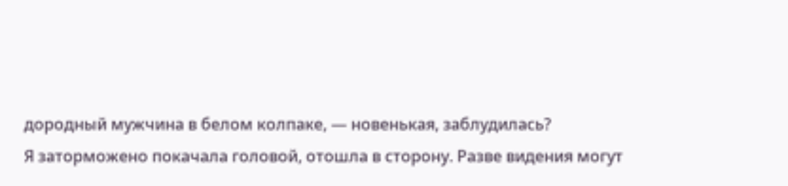дородный мужчина в белом колпаке, — новенькая, заблудилась?
Я заторможено покачала головой, отошла в сторону. Разве видения могут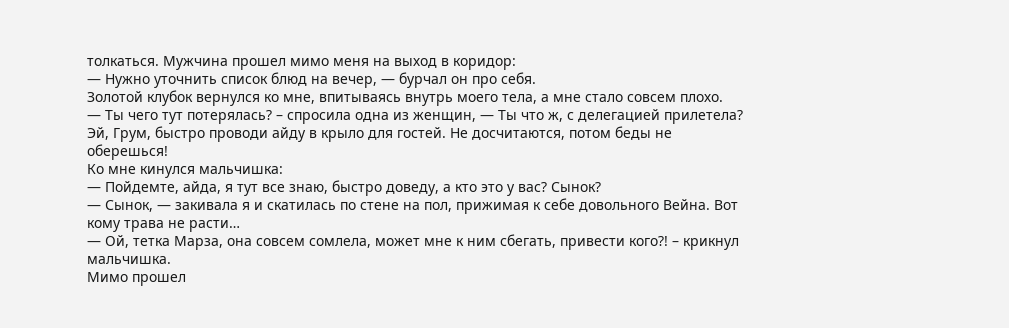толкаться. Мужчина прошел мимо меня на выход в коридор:
— Нужно уточнить список блюд на вечер, — бурчал он про себя.
Золотой клубок вернулся ко мне, впитываясь внутрь моего тела, а мне стало совсем плохо.
— Ты чего тут потерялась? – спросила одна из женщин, — Ты что ж, с делегацией прилетела? Эй, Грум, быстро проводи айду в крыло для гостей. Не досчитаются, потом беды не оберешься!
Ко мне кинулся мальчишка:
— Пойдемте, айда, я тут все знаю, быстро доведу, а кто это у вас? Сынок?
— Сынок, — закивала я и скатилась по стене на пол, прижимая к себе довольного Вейна. Вот кому трава не расти…
— Ой, тетка Марза, она совсем сомлела, может мне к ним сбегать, привести кого?! – крикнул мальчишка.
Мимо прошел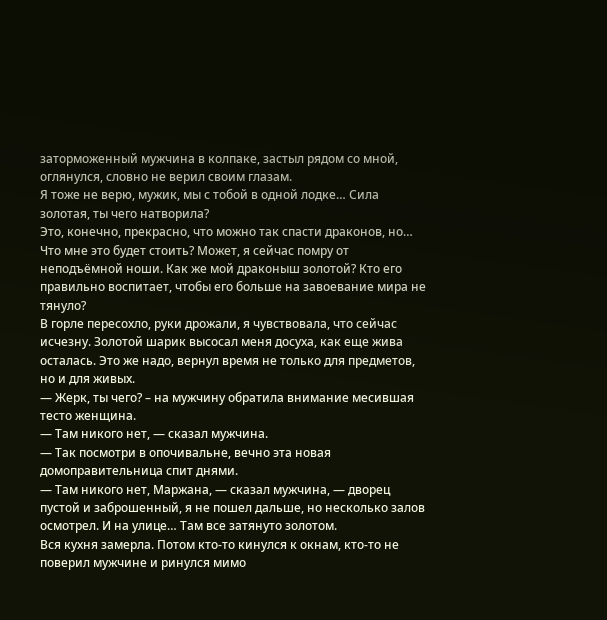заторможенный мужчина в колпаке, застыл рядом со мной, оглянулся, словно не верил своим глазам.
Я тоже не верю, мужик, мы с тобой в одной лодке… Сила золотая, ты чего натворила?
Это, конечно, прекрасно, что можно так спасти драконов, но… Что мне это будет стоить? Может, я сейчас помру от неподъёмной ноши. Как же мой драконыш золотой? Кто его правильно воспитает, чтобы его больше на завоевание мира не тянуло?
В горле пересохло, руки дрожали, я чувствовала, что сейчас исчезну. Золотой шарик высосал меня досуха, как еще жива осталась. Это же надо, вернул время не только для предметов, но и для живых.
— Жерк, ты чего? – на мужчину обратила внимание месившая тесто женщина.
— Там никого нет, — сказал мужчина.
— Так посмотри в опочивальне, вечно эта новая домоправительница спит днями.
— Там никого нет, Маржана, — сказал мужчина, — дворец пустой и заброшенный, я не пошел дальше, но несколько залов осмотрел. И на улице… Там все затянуто золотом.
Вся кухня замерла. Потом кто-то кинулся к окнам, кто-то не поверил мужчине и ринулся мимо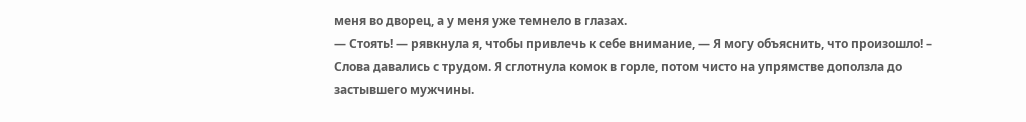меня во дворец, а у меня уже темнело в глазах.
— Стоять! — рявкнула я, чтобы привлечь к себе внимание, — Я могу объяснить, что произошло! – Слова давались с трудом. Я сглотнула комок в горле, потом чисто на упрямстве доползла до застывшего мужчины.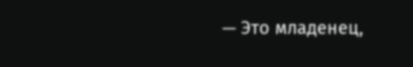— Это младенец,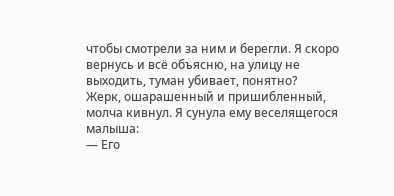чтобы смотрели за ним и берегли. Я скоро вернусь и всё объясню, на улицу не выходить, туман убивает, понятно?
Жерк, ошарашенный и пришибленный, молча кивнул. Я сунула ему веселящегося малыша:
— Его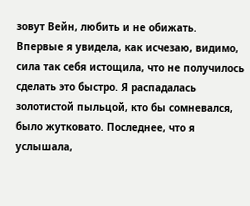зовут Вейн, любить и не обижать.
Впервые я увидела, как исчезаю, видимо, сила так себя истощила, что не получилось сделать это быстро. Я распадалась золотистой пыльцой, кто бы сомневался, было жутковато. Последнее, что я услышала,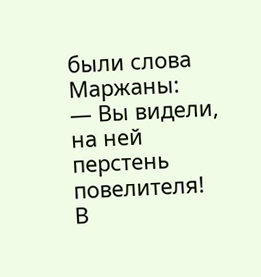были слова Маржаны:
— Вы видели, на ней перстень повелителя!
В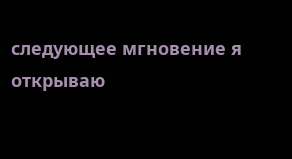следующее мгновение я открываю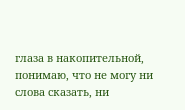глаза в накопительной, понимаю, что не могу ни слова сказать, ни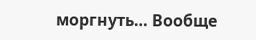моргнуть… Вообще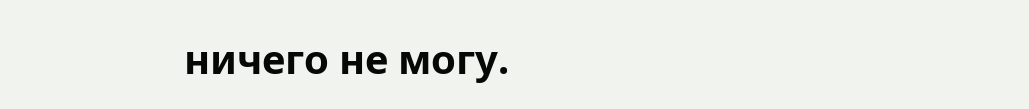ничего не могу.